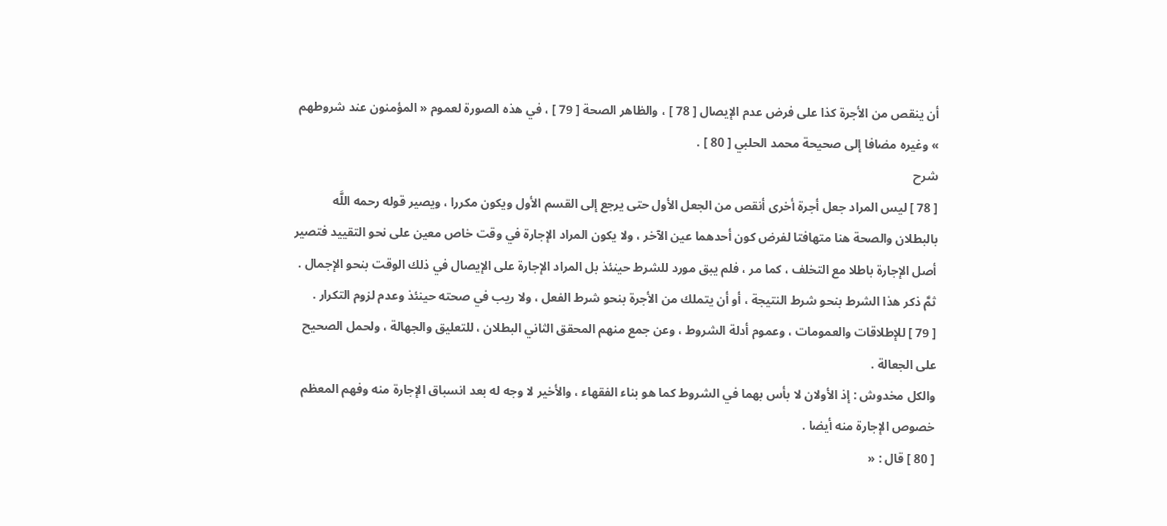أن ينقص من الأجرة كذا على فرض عدم الإيصال [ 78 ] ، والظاهر الصحة [ 79 ] ، في هذه الصورة لعموم « المؤمنون عند شروطهم » وغيره مضافا إلى صحيحة محمد الحلبي [ 80 ] .
شرح
[ 78 ] ليس المراد جعل أجرة أخرى أنقص من الجعل الأول حتى يرجع إلى القسم الأول ويكون مكررا ، ويصير قوله رحمه اللَّه بالبطلان والصحة هنا متهافتا لفرض كون أحدهما عين الآخر ، ولا يكون المراد الإجارة في وقت خاص معين على نحو التقييد فتصير أصل الإجارة باطلا مع التخلف ، كما مر ، فلم يبق مورد للشرط حينئذ بل المراد الإجارة على الإيصال في ذلك الوقت بنحو الإجمال .
ثمَّ ذكر هذا الشرط بنحو شرط النتيجة ، أو أن يتملك من الأجرة بنحو شرط الفعل ، ولا ريب في صحته حينئذ وعدم لزوم التكرار .
[ 79 ] للإطلاقات والعمومات ، وعموم أدلة الشروط ، وعن جمع منهم المحقق الثاني البطلان ، للتعليق والجهالة ، ولحمل الصحيح على الجعالة .
والكل مخدوش : إذ الأولان لا بأس بهما في الشروط كما هو بناء الفقهاء ، والأخير لا وجه له بعد انسباق الإجارة منه وفهم المعظم خصوص الإجارة منه أيضا .
[ 80 ] قال : «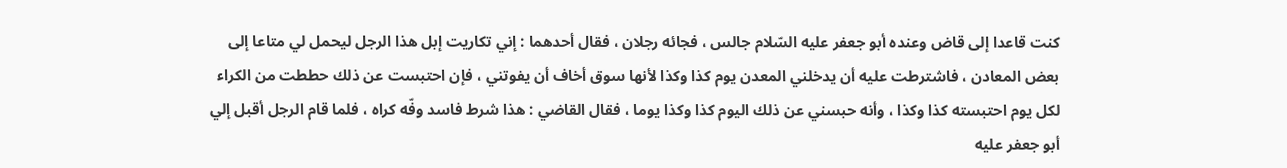كنت قاعدا إلى قاض وعنده أبو جعفر عليه السّلام جالس ، فجائه رجلان ، فقال أحدهما : إني تكاريت إبل هذا الرجل ليحمل لي متاعا إلى بعض المعادن ، فاشترطت عليه أن يدخلني المعدن يوم كذا وكذا لأنها سوق أخاف أن يفوتني ، فإن احتبست عن ذلك حططت من الكراء لكل يوم احتبسته كذا وكذا ، وأنه حبسني عن ذلك اليوم كذا وكذا يوما ، فقال القاضي : هذا شرط فاسد وفّه كراه ، فلما قام الرجل أقبل إلي أبو جعفر عليه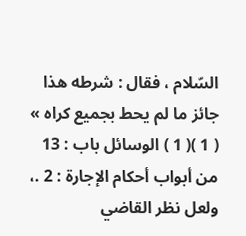السّلام ، فقال : شرطه هذا جائز ما لم يحط بجميع كراه » ( 1 )( 1 ) الوسائل باب : 13 من أبواب أحكام الإجارة : 2 .، ولعل نظر القاضي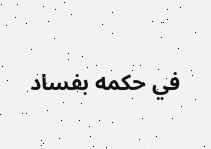في حكمه بفساد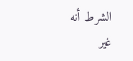الشرط أنه غير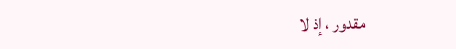مقدور ، إذ لا